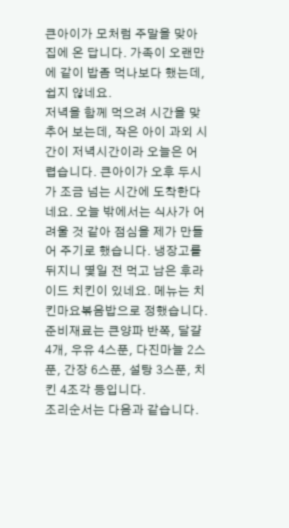큰아이가 모처럼 주말을 맞아 집에 온 답니다. 가족이 오랜만에 같이 밥좀 먹나보다 했는데, 쉽지 않네요.
저녁을 함께 먹으려 시간을 맞추어 보는데, 작은 아이 과외 시간이 저녁시간이라 오늘은 어렵습니다. 큰아이가 오후 두시가 조금 넘는 시간에 도착한다네요. 오늘 밖에서는 식사가 어려울 것 같아 점심을 제가 만들어 주기로 했습니다. 냉장고를 뒤지니 몇일 전 먹고 남은 후라이드 치킨이 있네요. 메뉴는 치킨마요볶음밥으로 정했습니다.
준비재료는 큰양파 반쪽, 달걀4개, 우유 4스푼, 다진마늘 2스푼, 간장 6스푼, 설탕 3스푼, 치킨 4조각 등입니다.
조리순서는 다음과 같습니다.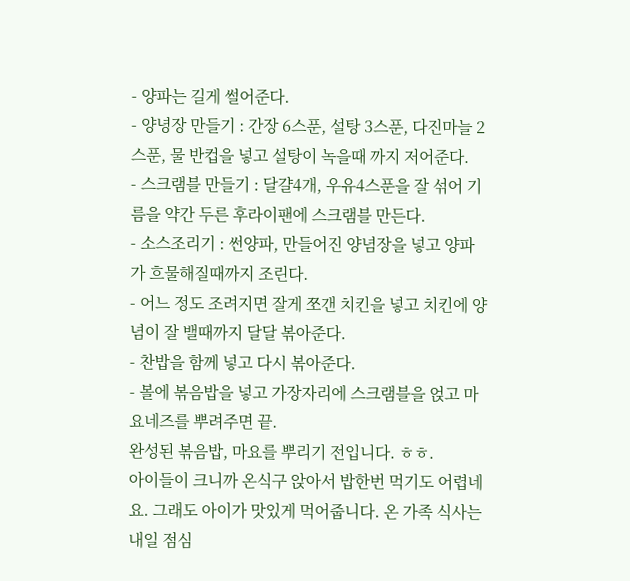- 양파는 길게 썰어준다.
- 양녕장 만들기 : 간장 6스푼, 설탕 3스푼, 다진마늘 2스푼, 물 반컵을 넣고 설탕이 녹을때 까지 저어준다.
- 스크램블 만들기 : 달걀4개, 우유4스푼을 잘 섞어 기름을 약간 두른 후라이팬에 스크램블 만든다.
- 소스조리기 : 썬양파, 만들어진 양념장을 넣고 양파가 흐물해질때까지 조린다.
- 어느 정도 조려지면 잘게 쪼갠 치킨을 넣고 치킨에 양념이 잘 밸때까지 달달 볶아준다.
- 찬밥을 함께 넣고 다시 볶아준다.
- 볼에 볶음밥을 넣고 가장자리에 스크램블을 얹고 마요네즈를 뿌려주면 끝.
완성된 볶음밥, 마요를 뿌리기 전입니다. ㅎㅎ.
아이들이 크니까 온식구 앉아서 밥한번 먹기도 어렵네요. 그래도 아이가 맛있게 먹어줍니다. 온 가족 식사는 내일 점심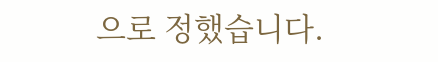으로 정했습니다.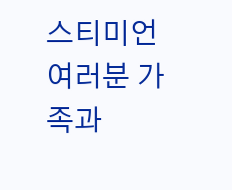스티미언 여러분 가족과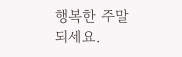행복한 주말되세요.